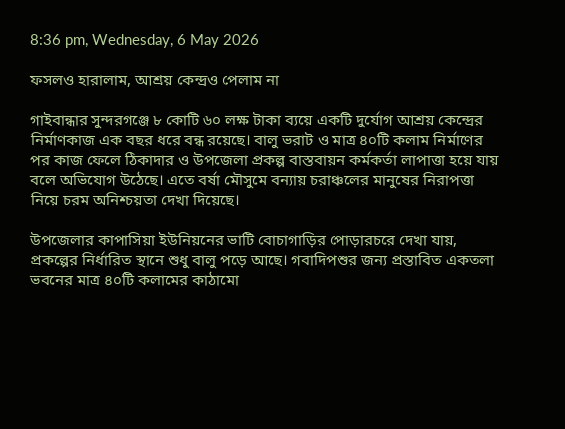8:36 pm, Wednesday, 6 May 2026

ফসলও হারালাম, আশ্রয় কেন্দ্রও পেলাম না

গাইবান্ধার সুন্দরগঞ্জে ৮ কোটি ৬০ লক্ষ টাকা ব্যয়ে একটি দুর্যোগ আশ্রয় কেন্দ্রের নির্মাণকাজ এক বছর ধরে বন্ধ রয়েছে। বালু ভরাট ও মাত্র ৪০টি কলাম নির্মাণের পর কাজ ফেলে ঠিকাদার ও উপজেলা প্রকল্প বাস্তবায়ন কর্মকর্তা লাপাত্তা হয়ে যায় বলে অভিযোগ উঠেছে। এতে বর্ষা মৌসুমে বন্যায় চরাঞ্চলের মানুষের নিরাপত্তা নিয়ে চরম অনিশ্চয়তা দেখা দিয়েছে।

উপজেলার কাপাসিয়া ইউনিয়নের ভাটি বোচাগাড়ির পোড়ারচরে দেখা যায়, প্রকল্পের নির্ধারিত স্থানে শুধু বালু পড়ে আছে। গবাদিপশুর জন্য প্রস্তাবিত একতলা ভবনের মাত্র ৪০টি কলামের কাঠামো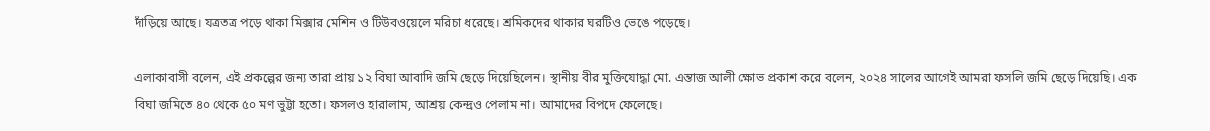দাঁড়িয়ে আছে। যত্রতত্র পড়ে থাকা মিক্সার মেশিন ও টিউবওয়েলে মরিচা ধরেছে। শ্রমিকদের থাকার ঘরটিও ভেঙে পড়েছে।

এলাকাবাসী বলেন, এই প্রকল্পের জন্য তারা প্রায় ১২ বিঘা আবাদি জমি ছেড়ে দিয়েছিলেন। স্থানীয় বীর মুক্তিযোদ্ধা মো. এন্তাজ আলী ক্ষোভ প্রকাশ করে বলেন, ২০২৪ সালের আগেই আমরা ফসলি জমি ছেড়ে দিয়েছি। এক বিঘা জমিতে ৪০ থেকে ৫০ মণ ভুট্টা হতো। ফসলও হারালাম, আশ্রয় কেন্দ্রও পেলাম না। আমাদের বিপদে ফেলেছে।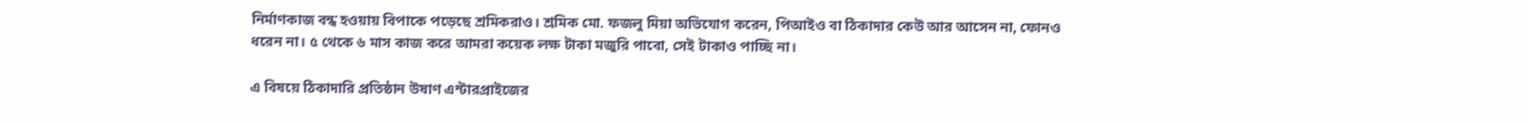নির্মাণকাজ বন্ধ হওয়ায় বিপাকে পড়েছে শ্রমিকরাও। শ্রমিক মো. ফজলু মিয়া অভিযোগ করেন, পিআইও বা ঠিকাদার কেউ আর আসেন না, ফোনও ধরেন না। ৫ থেকে ৬ মাস কাজ করে আমরা কয়েক লক্ষ টাকা মজুরি পাবো, সেই টাকাও পাচ্ছি না।

এ বিষয়ে ঠিকাদারি প্রতিষ্ঠান উষাণ এন্টারপ্রাইজের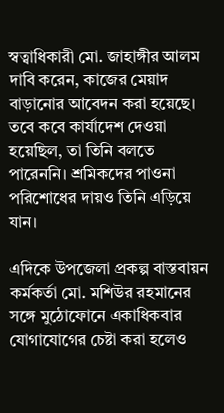স্বত্বাধিকারী মো. জাহাঙ্গীর আলম দাবি করেন, কাজের মেয়াদ বাড়ানোর আবেদন করা হয়েছে। তবে কবে কার্যাদেশ দেওয়া হয়েছিল, তা তিনি বলতে পারেননি। শ্রমিকদের পাওনা পরিশোধের দায়ও তিনি এড়িয়ে যান।

এদিকে উপজেলা প্রকল্প বাস্তবায়ন কর্মকর্তা মো. মশিউর রহমানের সঙ্গে মুঠোফোনে একাধিকবার যোগাযোগের চেষ্টা করা হলেও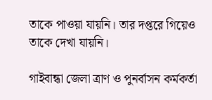তাকে পাওয়া যায়নি। তার দপ্তরে গিয়েও তাকে দেখা যায়নি।

গাইবান্ধা জেলা ত্রাণ ও পুনর্বাসন কর্মকর্তা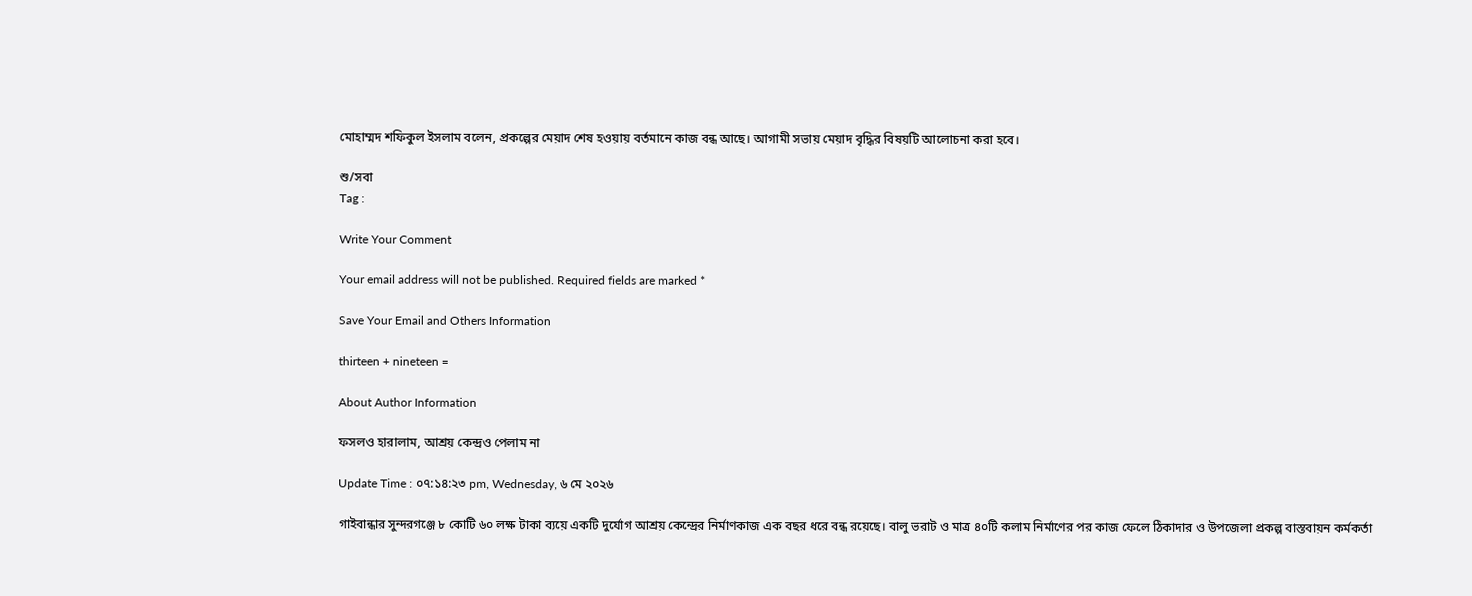মোহাম্মদ শফিকুল ইসলাম বলেন, প্রকল্পের মেয়াদ শেষ হওয়ায় বর্তমানে কাজ বন্ধ আছে। আগামী সভায় মেয়াদ বৃদ্ধির বিষয়টি আলোচনা করা হবে।

শু/সবা
Tag :

Write Your Comment

Your email address will not be published. Required fields are marked *

Save Your Email and Others Information

thirteen + nineteen =

About Author Information

ফসলও হারালাম, আশ্রয় কেন্দ্রও পেলাম না

Update Time : ০৭:১৪:২৩ pm, Wednesday, ৬ মে ২০২৬

গাইবান্ধার সুন্দরগঞ্জে ৮ কোটি ৬০ লক্ষ টাকা ব্যয়ে একটি দুর্যোগ আশ্রয় কেন্দ্রের নির্মাণকাজ এক বছর ধরে বন্ধ রয়েছে। বালু ভরাট ও মাত্র ৪০টি কলাম নির্মাণের পর কাজ ফেলে ঠিকাদার ও উপজেলা প্রকল্প বাস্তবায়ন কর্মকর্তা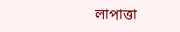লাপাত্তা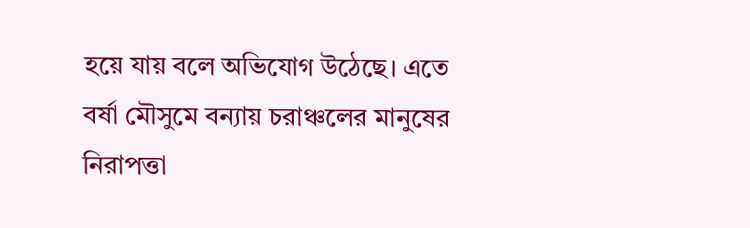হয়ে যায় বলে অভিযোগ উঠেছে। এতে বর্ষা মৌসুমে বন্যায় চরাঞ্চলের মানুষের নিরাপত্তা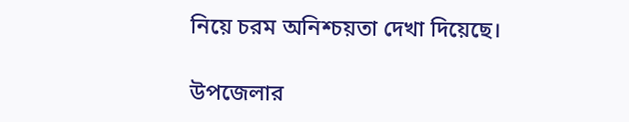নিয়ে চরম অনিশ্চয়তা দেখা দিয়েছে।

উপজেলার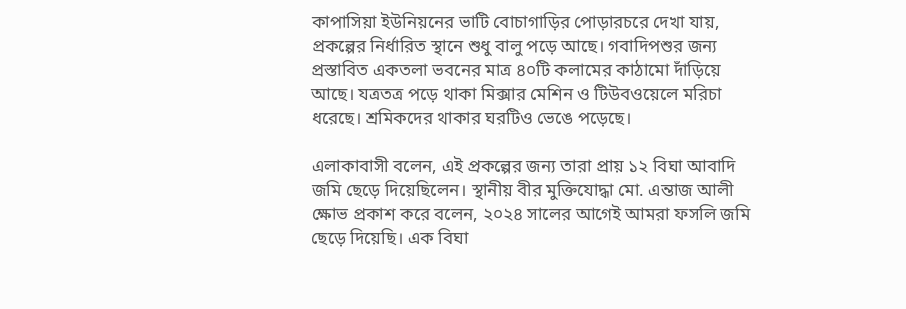কাপাসিয়া ইউনিয়নের ভাটি বোচাগাড়ির পোড়ারচরে দেখা যায়, প্রকল্পের নির্ধারিত স্থানে শুধু বালু পড়ে আছে। গবাদিপশুর জন্য প্রস্তাবিত একতলা ভবনের মাত্র ৪০টি কলামের কাঠামো দাঁড়িয়ে আছে। যত্রতত্র পড়ে থাকা মিক্সার মেশিন ও টিউবওয়েলে মরিচা ধরেছে। শ্রমিকদের থাকার ঘরটিও ভেঙে পড়েছে।

এলাকাবাসী বলেন, এই প্রকল্পের জন্য তারা প্রায় ১২ বিঘা আবাদি জমি ছেড়ে দিয়েছিলেন। স্থানীয় বীর মুক্তিযোদ্ধা মো. এন্তাজ আলী ক্ষোভ প্রকাশ করে বলেন, ২০২৪ সালের আগেই আমরা ফসলি জমি ছেড়ে দিয়েছি। এক বিঘা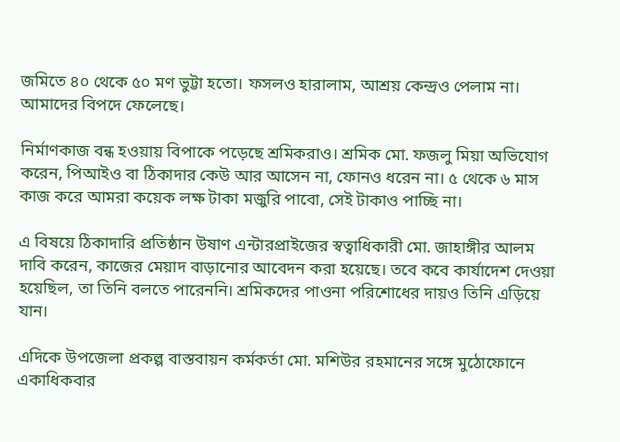জমিতে ৪০ থেকে ৫০ মণ ভুট্টা হতো। ফসলও হারালাম, আশ্রয় কেন্দ্রও পেলাম না। আমাদের বিপদে ফেলেছে।

নির্মাণকাজ বন্ধ হওয়ায় বিপাকে পড়েছে শ্রমিকরাও। শ্রমিক মো. ফজলু মিয়া অভিযোগ করেন, পিআইও বা ঠিকাদার কেউ আর আসেন না, ফোনও ধরেন না। ৫ থেকে ৬ মাস কাজ করে আমরা কয়েক লক্ষ টাকা মজুরি পাবো, সেই টাকাও পাচ্ছি না।

এ বিষয়ে ঠিকাদারি প্রতিষ্ঠান উষাণ এন্টারপ্রাইজের স্বত্বাধিকারী মো. জাহাঙ্গীর আলম দাবি করেন, কাজের মেয়াদ বাড়ানোর আবেদন করা হয়েছে। তবে কবে কার্যাদেশ দেওয়া হয়েছিল, তা তিনি বলতে পারেননি। শ্রমিকদের পাওনা পরিশোধের দায়ও তিনি এড়িয়ে যান।

এদিকে উপজেলা প্রকল্প বাস্তবায়ন কর্মকর্তা মো. মশিউর রহমানের সঙ্গে মুঠোফোনে একাধিকবার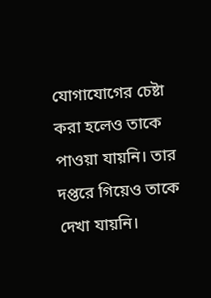যোগাযোগের চেষ্টা করা হলেও তাকে পাওয়া যায়নি। তার দপ্তরে গিয়েও তাকে দেখা যায়নি।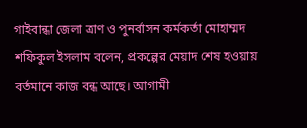গাইবান্ধা জেলা ত্রাণ ও পুনর্বাসন কর্মকর্তা মোহাম্মদ শফিকুল ইসলাম বলেন, প্রকল্পের মেয়াদ শেষ হওয়ায় বর্তমানে কাজ বন্ধ আছে। আগামী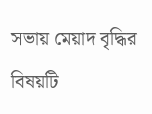সভায় মেয়াদ বৃদ্ধির বিষয়টি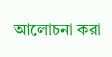আলোচনা করা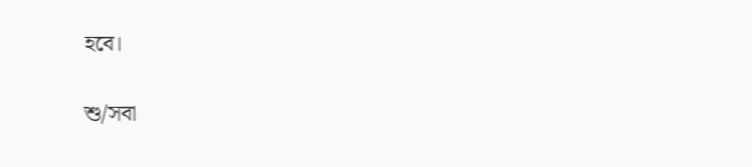হবে।

শু/সবা